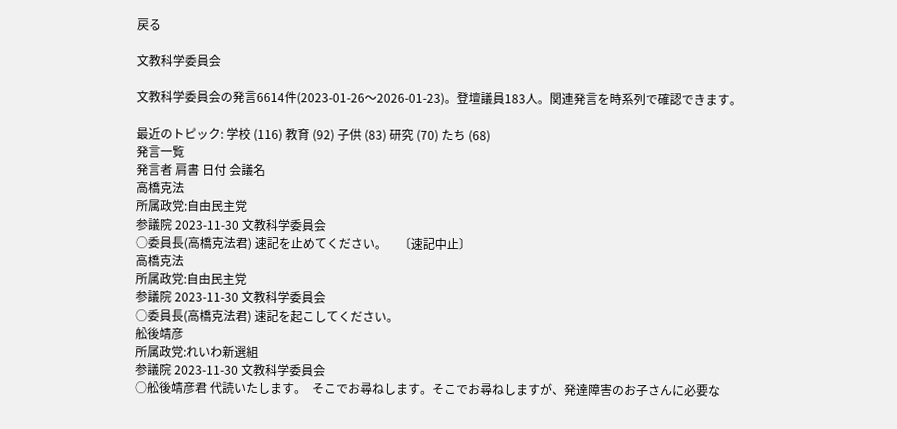戻る

文教科学委員会

文教科学委員会の発言6614件(2023-01-26〜2026-01-23)。登壇議員183人。関連発言を時系列で確認できます。

最近のトピック: 学校 (116) 教育 (92) 子供 (83) 研究 (70) たち (68)
発言一覧
発言者 肩書 日付 会議名
高橋克法
所属政党:自由民主党
参議院 2023-11-30 文教科学委員会
○委員長(高橋克法君) 速記を止めてください。    〔速記中止〕
高橋克法
所属政党:自由民主党
参議院 2023-11-30 文教科学委員会
○委員長(高橋克法君) 速記を起こしてください。
舩後靖彦
所属政党:れいわ新選組
参議院 2023-11-30 文教科学委員会
○舩後靖彦君 代読いたします。  そこでお尋ねします。そこでお尋ねしますが、発達障害のお子さんに必要な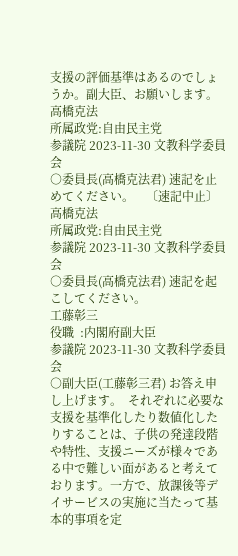支援の評価基準はあるのでしょうか。副大臣、お願いします。
高橋克法
所属政党:自由民主党
参議院 2023-11-30 文教科学委員会
○委員長(高橋克法君) 速記を止めてください。    〔速記中止〕
高橋克法
所属政党:自由民主党
参議院 2023-11-30 文教科学委員会
○委員長(高橋克法君) 速記を起こしてください。
工藤彰三
役職  :内閣府副大臣
参議院 2023-11-30 文教科学委員会
○副大臣(工藤彰三君) お答え申し上げます。  それぞれに必要な支援を基準化したり数値化したりすることは、子供の発達段階や特性、支援ニーズが様々である中で難しい面があると考えております。一方で、放課後等デイサービスの実施に当たって基本的事項を定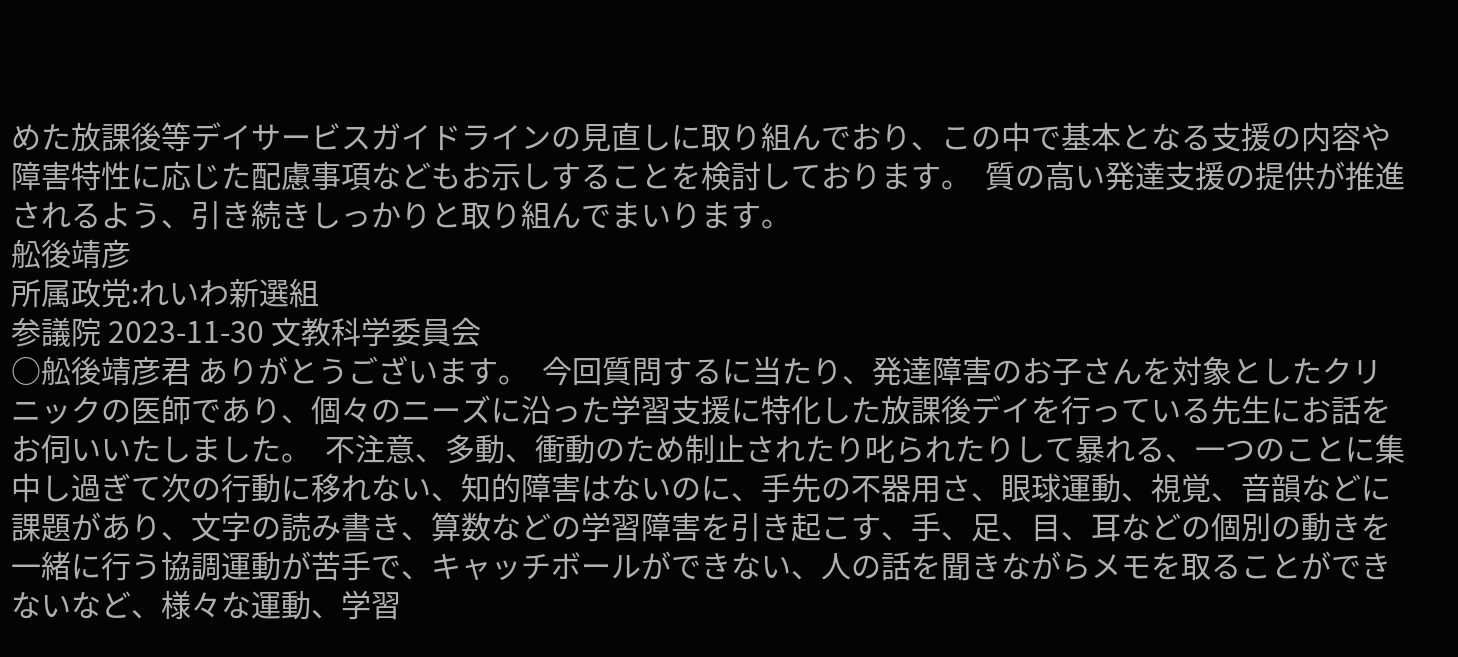めた放課後等デイサービスガイドラインの見直しに取り組んでおり、この中で基本となる支援の内容や障害特性に応じた配慮事項などもお示しすることを検討しております。  質の高い発達支援の提供が推進されるよう、引き続きしっかりと取り組んでまいります。
舩後靖彦
所属政党:れいわ新選組
参議院 2023-11-30 文教科学委員会
○舩後靖彦君 ありがとうございます。  今回質問するに当たり、発達障害のお子さんを対象としたクリニックの医師であり、個々のニーズに沿った学習支援に特化した放課後デイを行っている先生にお話をお伺いいたしました。  不注意、多動、衝動のため制止されたり叱られたりして暴れる、一つのことに集中し過ぎて次の行動に移れない、知的障害はないのに、手先の不器用さ、眼球運動、視覚、音韻などに課題があり、文字の読み書き、算数などの学習障害を引き起こす、手、足、目、耳などの個別の動きを一緒に行う協調運動が苦手で、キャッチボールができない、人の話を聞きながらメモを取ることができないなど、様々な運動、学習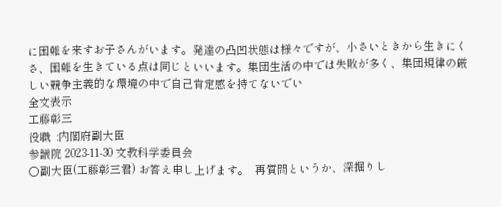に困難を来すお子さんがいます。発達の凸凹状態は様々ですが、小さいときから生きにくさ、困難を生きている点は同じといいます。集団生活の中では失敗が多く、集団規律の厳しい競争主義的な環境の中で自己肯定感を持てないでい
全文表示
工藤彰三
役職  :内閣府副大臣
参議院 2023-11-30 文教科学委員会
○副大臣(工藤彰三君) お答え申し上げます。  再質問というか、深掘りし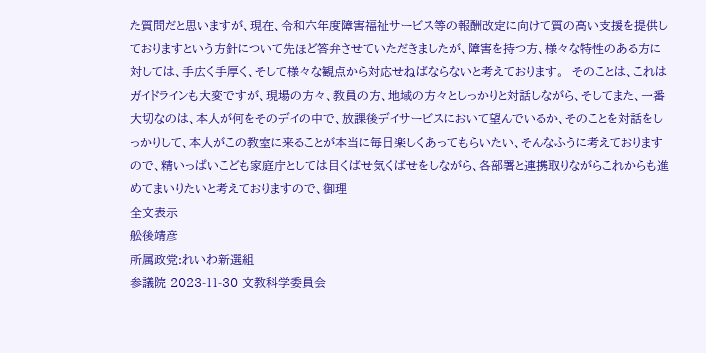た質問だと思いますが、現在、令和六年度障害福祉サービス等の報酬改定に向けて質の高い支援を提供しておりますという方針について先ほど答弁させていただきましたが、障害を持つ方、様々な特性のある方に対しては、手広く手厚く、そして様々な観点から対応せねばならないと考えております。  そのことは、これはガイドラインも大変ですが、現場の方々、教員の方、地域の方々としっかりと対話しながら、そしてまた、一番大切なのは、本人が何をそのデイの中で、放課後デイサービスにおいて望んでいるか、そのことを対話をしっかりして、本人がこの教室に来ることが本当に毎日楽しくあってもらいたい、そんなふうに考えておりますので、精いっぱいこども家庭庁としては目くばせ気くばせをしながら、各部署と連携取りながらこれからも進めてまいりたいと考えておりますので、御理
全文表示
舩後靖彦
所属政党:れいわ新選組
参議院 2023-11-30 文教科学委員会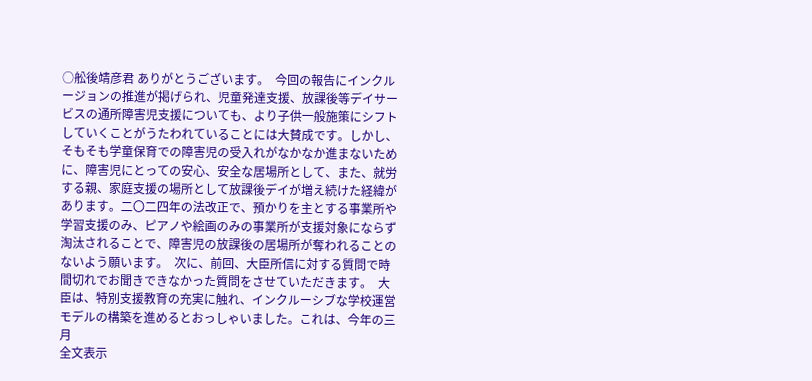○舩後靖彦君 ありがとうございます。  今回の報告にインクルージョンの推進が掲げられ、児童発達支援、放課後等デイサービスの通所障害児支援についても、より子供一般施策にシフトしていくことがうたわれていることには大賛成です。しかし、そもそも学童保育での障害児の受入れがなかなか進まないために、障害児にとっての安心、安全な居場所として、また、就労する親、家庭支援の場所として放課後デイが増え続けた経緯があります。二〇二四年の法改正で、預かりを主とする事業所や学習支援のみ、ピアノや絵画のみの事業所が支援対象にならず淘汰されることで、障害児の放課後の居場所が奪われることのないよう願います。  次に、前回、大臣所信に対する質問で時間切れでお聞きできなかった質問をさせていただきます。  大臣は、特別支援教育の充実に触れ、インクルーシブな学校運営モデルの構築を進めるとおっしゃいました。これは、今年の三月
全文表示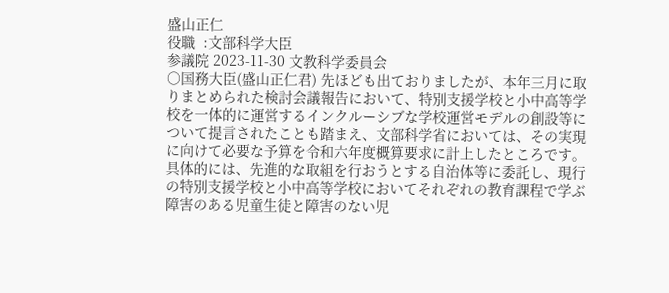盛山正仁
役職  :文部科学大臣
参議院 2023-11-30 文教科学委員会
○国務大臣(盛山正仁君) 先ほども出ておりましたが、本年三月に取りまとめられた検討会議報告において、特別支援学校と小中高等学校を一体的に運営するインクルーシブな学校運営モデルの創設等について提言されたことも踏まえ、文部科学省においては、その実現に向けて必要な予算を令和六年度概算要求に計上したところです。  具体的には、先進的な取組を行おうとする自治体等に委託し、現行の特別支援学校と小中高等学校においてそれぞれの教育課程で学ぶ障害のある児童生徒と障害のない児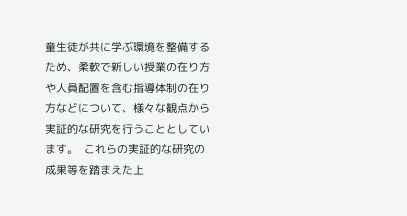童生徒が共に学ぶ環境を整備するため、柔軟で新しい授業の在り方や人員配置を含む指導体制の在り方などについて、様々な観点から実証的な研究を行うこととしています。  これらの実証的な研究の成果等を踏まえた上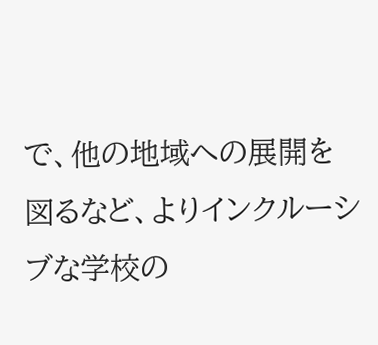で、他の地域への展開を図るなど、よりインクルーシブな学校の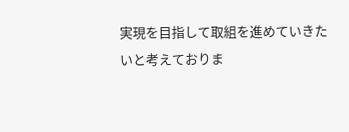実現を目指して取組を進めていきたいと考えておりま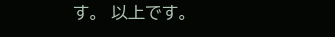す。  以上です。